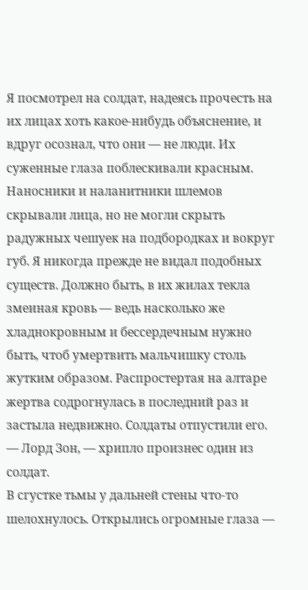Я посмотрел на солдат, надеясь прочесть на их лицах хоть какое-нибудь объяснение, и вдруг осознал, что они — не люди. Их суженные глаза поблескивали красным. Наносники и наланитники шлемов скрывали лица, но не могли скрыть радужных чешуек на подбородках и вокруг губ. Я никогда прежде не видал подобных существ. Должно быть, в их жилах текла змеиная кровь — ведь насколько же хладнокровным и бессердечным нужно быть, чтоб умертвить мальчишку столь жутким образом. Распростертая на алтаре жертва содрогнулась в последний раз и застыла недвижно. Солдаты отпустили его.
— Лорд Зон, — хрипло произнес один из солдат.
В сгустке тьмы у дальней стены что-то шелохнулось. Открылись огромные глаза —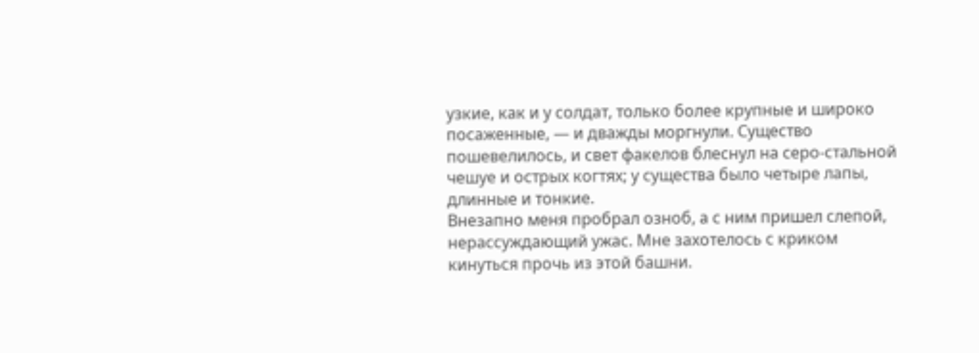узкие, как и у солдат, только более крупные и широко посаженные, — и дважды моргнули. Существо пошевелилось, и свет факелов блеснул на серо-стальной чешуе и острых когтях; у существа было четыре лапы, длинные и тонкие.
Внезапно меня пробрал озноб, а с ним пришел слепой, нерассуждающий ужас. Мне захотелось с криком кинуться прочь из этой башни.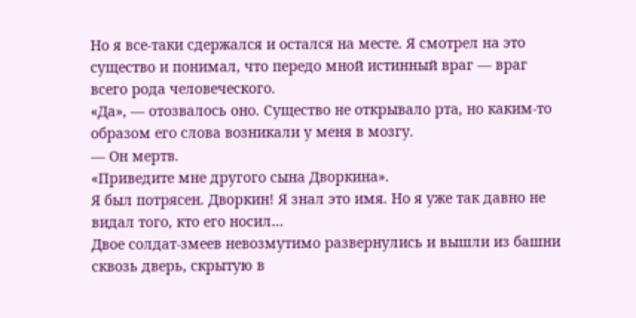Но я все-таки сдержался и остался на месте. Я смотрел на это существо и понимал, что передо мной истинный враг — враг всего рода человеческого.
«Да», — отозвалось оно. Существо не открывало рта, но каким-то образом его слова возникали у меня в мозгу.
— Он мертв.
«Приведите мне другого сына Дворкина».
Я был потрясен. Дворкин! Я знал это имя. Но я уже так давно не видал того, кто его носил…
Двое солдат-змеев невозмутимо развернулись и вышли из башни сквозь дверь, скрытую в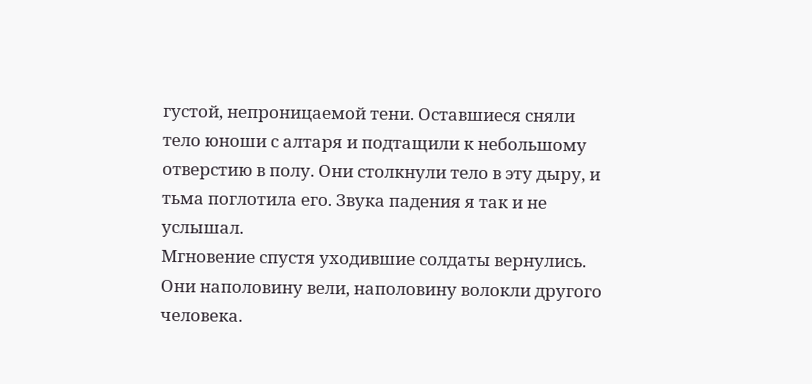густой, непроницаемой тени. Оставшиеся сняли тело юноши с алтаря и подтащили к небольшому отверстию в полу. Они столкнули тело в эту дыру, и тьма поглотила его. Звука падения я так и не услышал.
Мгновение спустя уходившие солдаты вернулись. Они наполовину вели, наполовину волокли другого человека.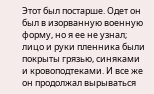Этот был постарше. Одет он был в изорванную военную форму, но я ее не узнал; лицо и руки пленника были покрыты грязью, синяками и кровоподтеками. И все же он продолжал вырываться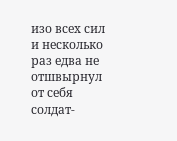изо всех сил и несколько раз едва не отшвырнул от себя солдат-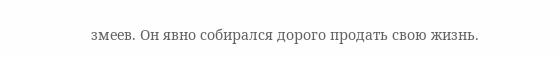змеев. Он явно собирался дорого продать свою жизнь.